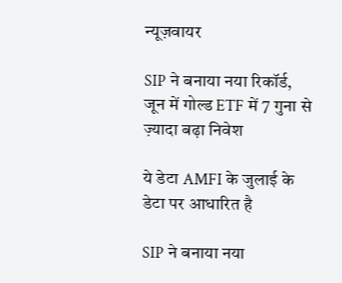न्यूज़वायर

SIP ने बनाया नया रिकॉर्ड, जून में गोल्ड ETF में 7 गुना से ज़्यादा बढ़ा निवेश

ये डेटा AMFI के जुलाई के डेटा पर आधारित है

SIP ने बनाया नया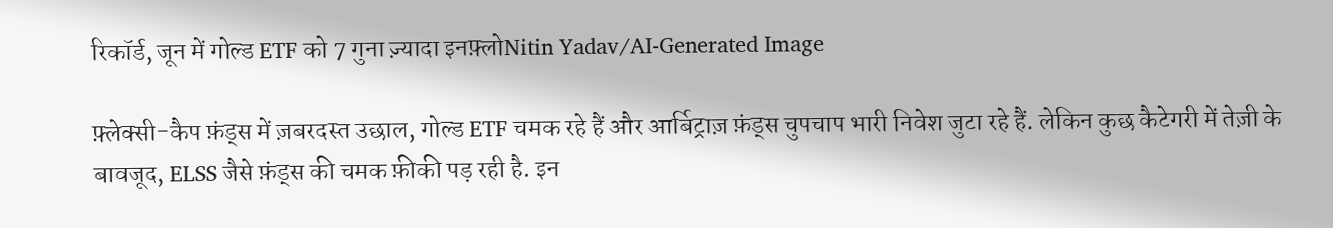रिकॉर्ड, जून में गोल्ड ETF को 7 गुना ज़्यादा इनफ़्लोNitin Yadav/AI-Generated Image

फ़्लेक्सी-कैप फ़ंड्स में ज़बरदस्त उछाल, गोल्ड ETF चमक रहे हैं और आर्बिट्राज़ फ़ंड्स चुपचाप भारी निवेश जुटा रहे हैं. लेकिन कुछ कैटेगरी में तेज़ी के बावजूद, ELSS जैसे फ़ंड्स की चमक फ़ीकी पड़ रही है. इन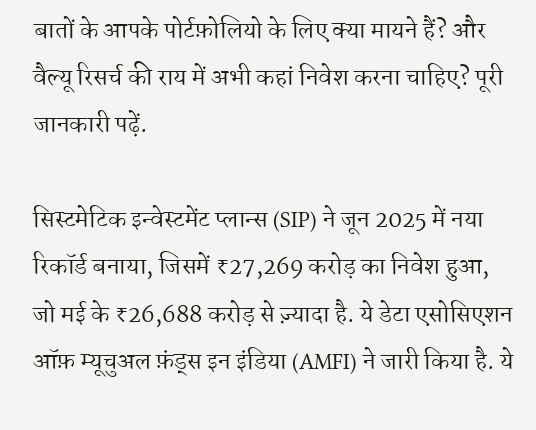बातों के आपके पोर्टफ़ोलियो के लिए क्या मायने हैं? और वैल्यू रिसर्च की राय में अभी कहां निवेश करना चाहिए? पूरी जानकारी पढ़ें.

सिस्टमेटिक इन्वेस्टमेंट प्लान्स (SIP) ने जून 2025 में नया रिकॉर्ड बनाया, जिसमें ₹27,269 करोड़ का निवेश हुआ, जो मई के ₹26,688 करोड़ से ज़्यादा है. ये डेटा एसोसिएशन ऑफ़ म्यूचुअल फ़ंड्स इन इंडिया (AMFI) ने जारी किया है. ये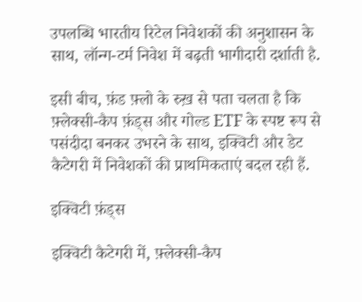उपलब्धि भारतीय रिटेल निवेशकों की अनुशासन के साथ, लॉन्ग-टर्म निवेश में बढ़ती भागीदारी दर्शाती है.

इसी बीच, फ़ंड फ़्लो के रुख़ से पता चलता है कि फ़्लेक्सी-कैप फ़ंड्स और गोल्ड ETF के स्पष्ट रूप से पसंदीदा बनकर उभरने के साथ, इक्विटी और डेट कैटेगरी में निवेशकों की प्राथमिकताएं बदल रही हैं.

इक्विटी फ़ंड्स

इक्विटी कैटेगरी में, फ़्लेक्सी-कैप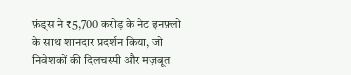फ़ंड्स ने ₹5,700 करोड़ के नेट इनफ़्लो के साथ शानदार प्रदर्शन किया, जो निवेशकों की दिलचस्पी और मज़बूत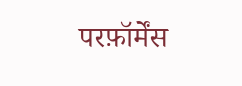परफ़ॉर्मेंस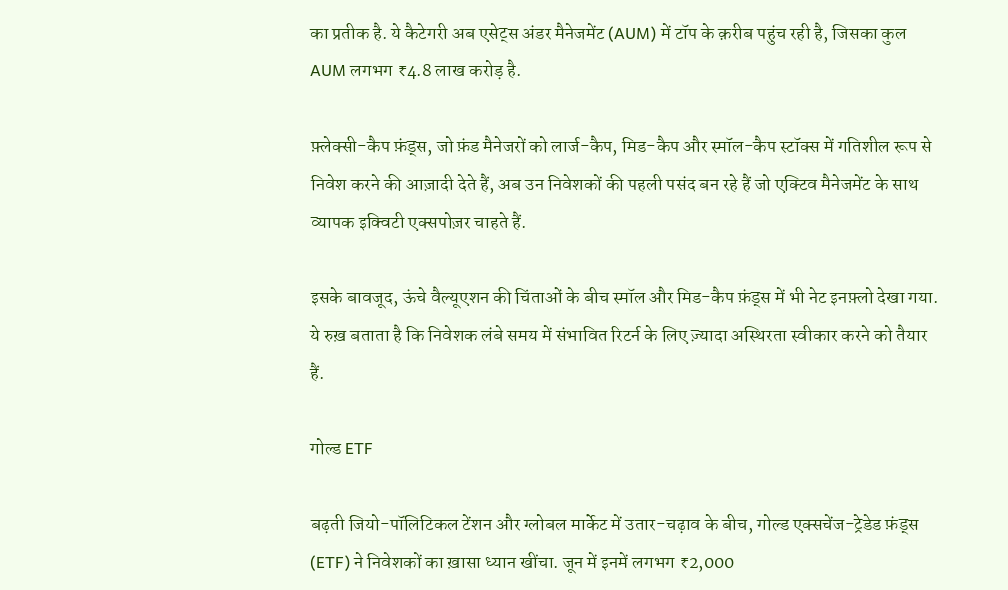का प्रतीक है. ये कैटेगरी अब एसेट्स अंडर मैनेजमेंट (AUM) में टॉप के क़रीब पहुंच रही है, जिसका कुल AUM लगभग ₹4.8 लाख करोड़ है.

फ़्लेक्सी-कैप फ़ंड्स, जो फ़ंड मैनेजरों को लार्ज-कैप, मिड-कैप और स्मॉल-कैप स्टॉक्स में गतिशील रूप से निवेश करने की आज़ादी देते हैं, अब उन निवेशकों की पहली पसंद बन रहे हैं जो एक्टिव मैनेजमेंट के साथ व्यापक इक्विटी एक्सपोज़र चाहते हैं.

इसके बावजूद, ऊंचे वैल्यूएशन की चिंताओं के बीच स्मॉल और मिड-कैप फ़ंड्स में भी नेट इनफ़्लो देखा गया. ये रुख़ बताता है कि निवेशक लंबे समय में संभावित रिटर्न के लिए ज़्यादा अस्थिरता स्वीकार करने को तैयार हैं.

गोल्ड ETF

बढ़ती जियो-पॉलिटिकल टेंशन और ग्लोबल मार्केट में उतार-चढ़ाव के बीच, गोल्ड एक्सचेंज-ट्रेडेड फ़ंड्स (ETF) ने निवेशकों का ख़ासा ध्यान खींचा. जून में इनमें लगभग ₹2,000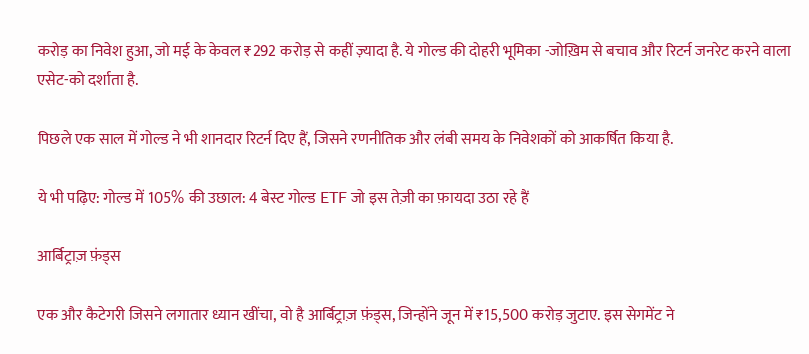करोड़ का निवेश हुआ, जो मई के केवल ₹292 करोड़ से कहीं ज़्यादा है. ये गोल्ड की दोहरी भूमिका -जोख़िम से बचाव और रिटर्न जनरेट करने वाला एसेट-को दर्शाता है.

पिछले एक साल में गोल्ड ने भी शानदार रिटर्न दिए हैं, जिसने रणनीतिक और लंबी समय के निवेशकों को आकर्षित किया है.

ये भी पढ़िए: गोल्ड में 105% की उछाल: 4 बेस्ट गोल्ड ETF जो इस तेज़ी का फ़ायदा उठा रहे हैं

आर्बिट्राज़ फ़ंड्स

एक और कैटेगरी जिसने लगातार ध्यान खींचा, वो है आर्बिट्राज़ फ़ंड्स, जिन्होंने जून में ₹15,500 करोड़ जुटाए. इस सेगमेंट ने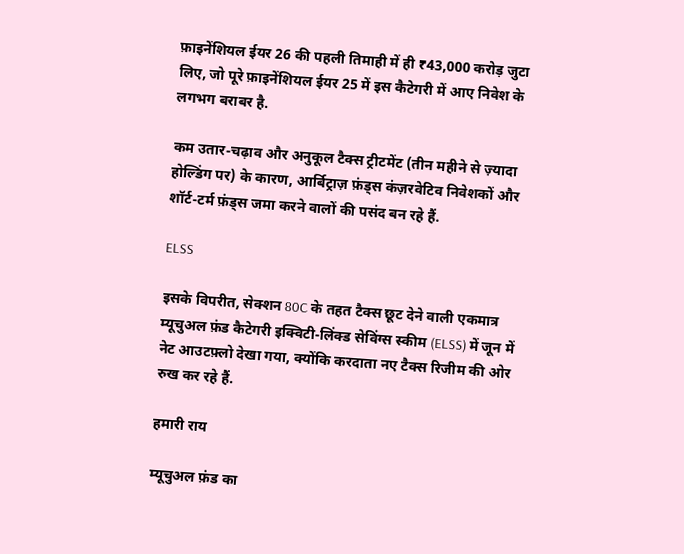फ़ाइनेंशियल ईयर 26 की पहली तिमाही में ही ₹43,000 करोड़ जुटा लिए, जो पूरे फ़ाइनेंशियल ईयर 25 में इस कैटेगरी में आए निवेश के लगभग बराबर है.

कम उतार-चढ़ाव और अनुकूल टैक्स ट्रीटमेंट (तीन महीने से ज़्यादा होल्डिंग पर) के कारण, आर्बिट्राज़ फ़ंड्स कंज़रवेटिव निवेशकों और शॉर्ट-टर्म फ़ंड्स जमा करने वालों की पसंद बन रहे हैं.

ELSS

इसके विपरीत, सेक्शन 80C के तहत टैक्स छूट देने वाली एकमात्र म्यूचुअल फ़ंड कैटेगरी इक्विटी-लिंक्ड सेविंग्स स्कीम (ELSS) में जून में नेट आउटफ़्लो देखा गया, क्योंकि करदाता नए टैक्स रिजीम की ओर रुख कर रहे हैं.

हमारी राय

म्यूचुअल फ़ंड का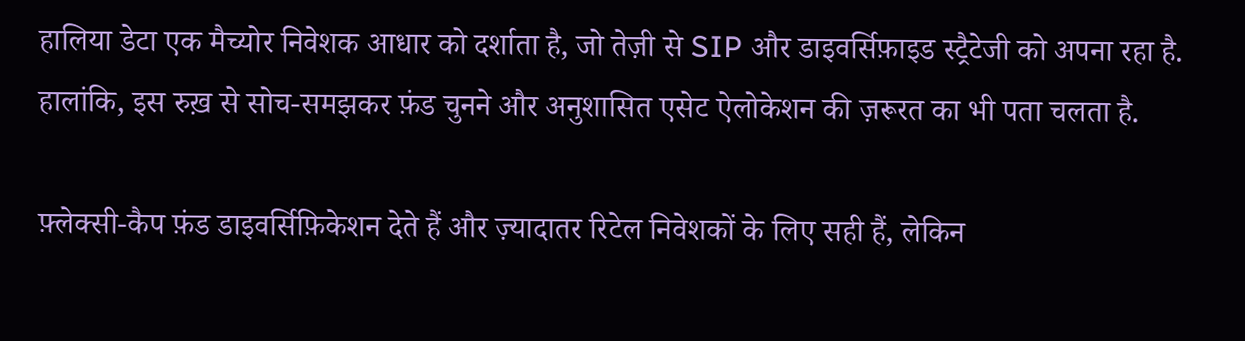हालिया डेटा एक मैच्योर निवेशक आधार को दर्शाता है, जो तेज़ी से SIP और डाइवर्सिफ़ाइड स्ट्रैटेजी को अपना रहा है. हालांकि, इस रुख़ से सोच-समझकर फ़ंड चुनने और अनुशासित एसेट ऐलोकेशन की ज़रूरत का भी पता चलता है.

फ़्लेक्सी-कैप फ़ंड डाइवर्सिफ़िकेशन देते हैं और ज़्यादातर रिटेल निवेशकों के लिए सही हैं, लेकिन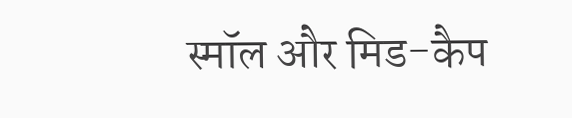स्मॉल और मिड-कैप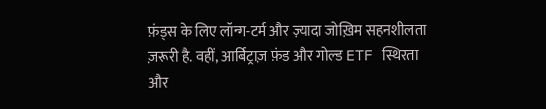फ़ंड्स के लिए लॉन्ग-टर्म और ज़्यादा जोख़िम सहनशीलता ज़रूरी है. वहीं, आर्बिट्राज़ फ़ंड और गोल्ड ETF स्थिरता और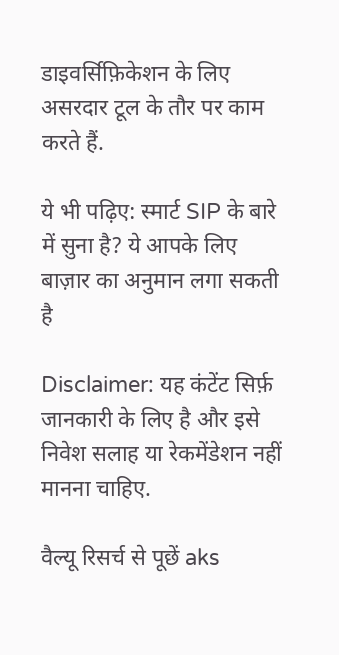डाइवर्सिफ़िकेशन के लिए असरदार टूल के तौर पर काम करते हैं.

ये भी पढ़िए: स्मार्ट SIP के बारे में सुना है? ये आपके लिए बाज़ार का अनुमान लगा सकती है

Disclaimer: यह कंटेंट सिर्फ़ जानकारी के लिए है और इसे निवेश सलाह या रेकमेंडेशन नहीं मानना चाहिए.

वैल्यू रिसर्च से पूछें aks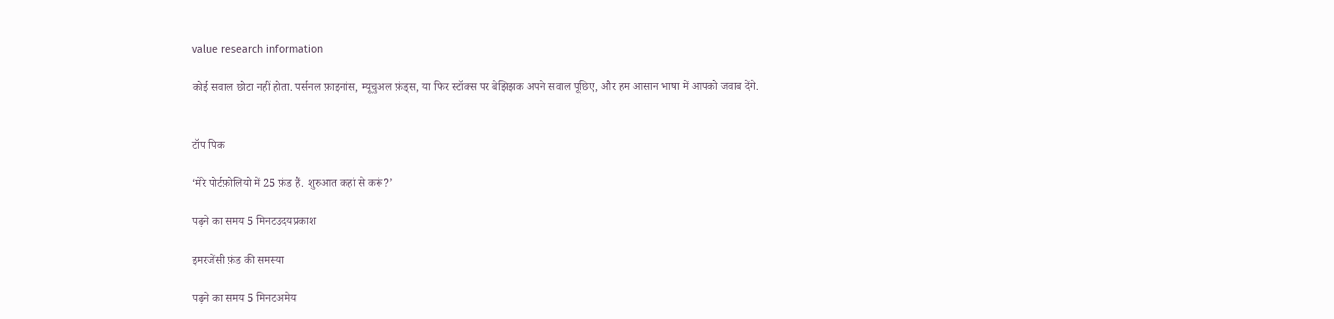value research information

कोई सवाल छोटा नहीं होता. पर्सनल फ़ाइनांस, म्यूचुअल फ़ंड्स, या फिर स्टॉक्स पर बेझिझक अपने सवाल पूछिए, और हम आसान भाषा में आपको जवाब देंगे.


टॉप पिक

‘मेरे पोर्टफ़ोलियो में 25 फ़ंड हैं. शुरुआत कहां से करूं?’

पढ़ने का समय 5 मिनटउदयप्रकाश

इमरजेंसी फ़ंड की समस्या

पढ़ने का समय 5 मिनटअमेय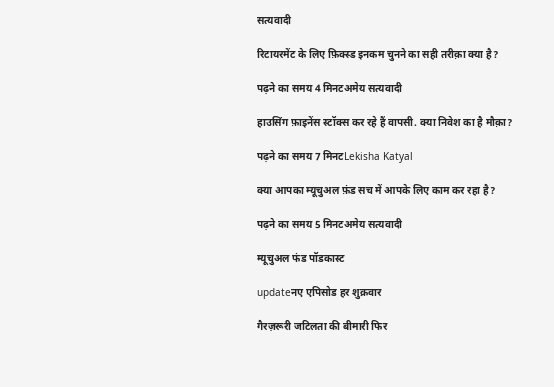सत्यवादी

रिटायरमेंट के लिए फ़िक्स्ड इनकम चुनने का सही तरीक़ा क्या है?

पढ़ने का समय 4 मिनटअमेय सत्यवादी

हाउसिंग फ़ाइनेंस स्टॉक्स कर रहे हैं वापसी. क्या निवेश का है मौक़ा?

पढ़ने का समय 7 मिनटLekisha Katyal

क्या आपका म्यूचुअल फ़ंड सच में आपके लिए काम कर रहा है?

पढ़ने का समय 5 मिनटअमेय सत्यवादी

म्यूचुअल फंड पॉडकास्ट

updateनए एपिसोड हर शुक्रवार

गैरज़रूरी जटिलता की बीमारी फिर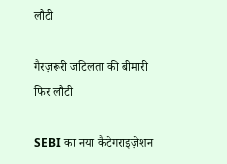लौटी

गैरज़रूरी जटिलता की बीमारी फिर लौटी

SEBI का नया कैटेगराइज़ेशन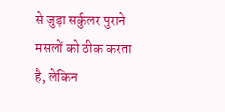से जुड़ा सर्कुलर पुराने मसलों को ठीक करता है, लेकिन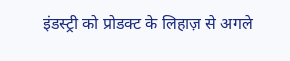इंडस्ट्री को प्रोडक्ट के लिहाज़ से अगले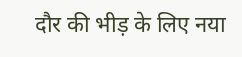दौर की भीड़ के लिए नया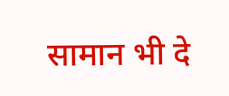सामान भी दे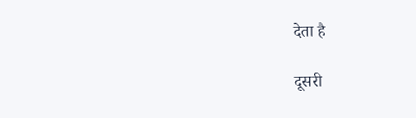देता है

दूसरी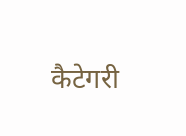कैटेगरी